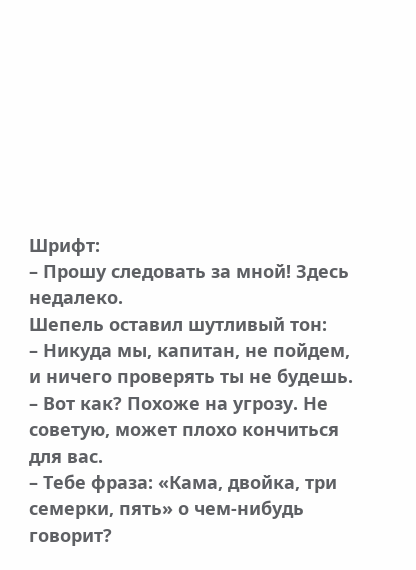Шрифт:
– Прошу следовать за мной! Здесь недалеко.
Шепель оставил шутливый тон:
– Никуда мы, капитан, не пойдем, и ничего проверять ты не будешь.
– Вот как? Похоже на угрозу. Не советую, может плохо кончиться для вас.
– Тебе фраза: «Кама, двойка, три семерки, пять» о чем-нибудь говорит?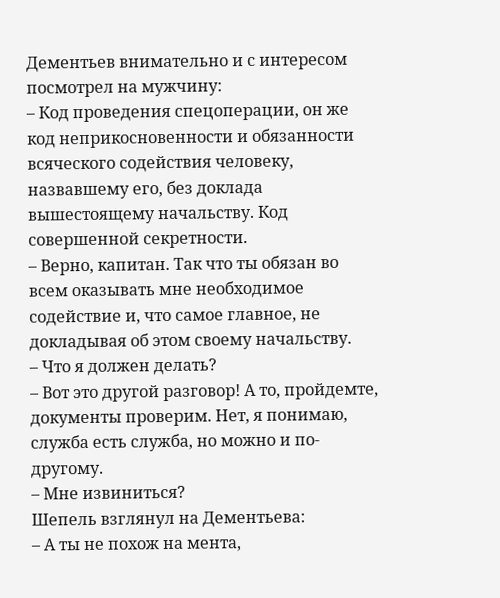Дементьев внимательно и с интересом посмотрел на мужчину:
– Код проведения спецоперации, он же код неприкосновенности и обязанности всяческого содействия человеку, назвавшему его, без доклада вышестоящему начальству. Код совершенной секретности.
– Верно, капитан. Так что ты обязан во всем оказывать мне необходимое содействие и, что самое главное, не докладывая об этом своему начальству.
– Что я должен делать?
– Вот это другой разговор! А то, пройдемте, документы проверим. Нет, я понимаю, служба есть служба, но можно и по-другому.
– Мне извиниться?
Шепель взглянул на Дементьева:
– А ты не похож на мента,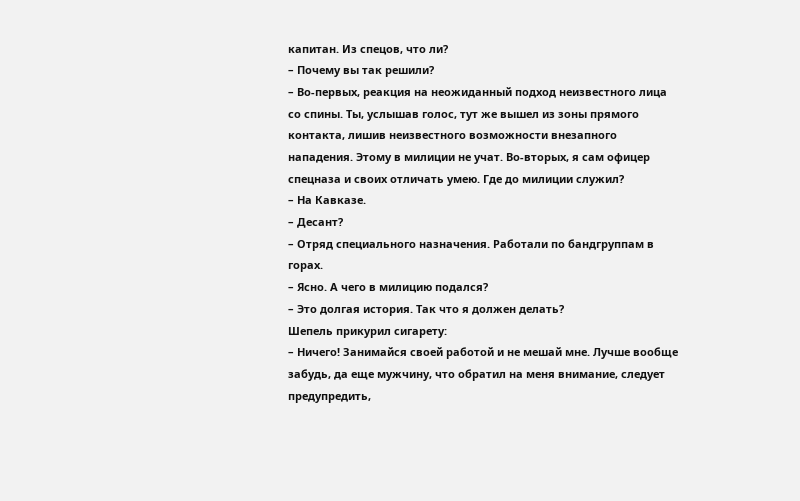капитан. Из спецов, что ли?
– Почему вы так решили?
– Во-первых, реакция на неожиданный подход неизвестного лица со спины. Ты, услышав голос, тут же вышел из зоны прямого контакта, лишив неизвестного возможности внезапного нападения. Этому в милиции не учат. Во-вторых, я сам офицер спецназа и своих отличать умею. Где до милиции служил?
– На Кавказе.
– Десант?
– Отряд специального назначения. Работали по бандгруппам в горах.
– Ясно. А чего в милицию подался?
– Это долгая история. Так что я должен делать?
Шепель прикурил сигарету:
– Ничего! Занимайся своей работой и не мешай мне. Лучше вообще забудь, да еще мужчину, что обратил на меня внимание, следует предупредить,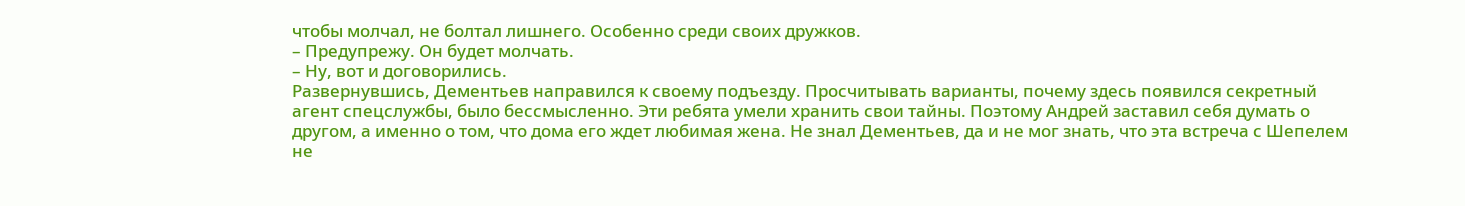чтобы молчал, не болтал лишнего. Особенно среди своих дружков.
– Предупрежу. Он будет молчать.
– Ну, вот и договорились.
Развернувшись, Дементьев направился к своему подъезду. Просчитывать варианты, почему здесь появился секретный агент спецслужбы, было бессмысленно. Эти ребята умели хранить свои тайны. Поэтому Андрей заставил себя думать о другом, а именно о том, что дома его ждет любимая жена. Не знал Дементьев, да и не мог знать, что эта встреча с Шепелем не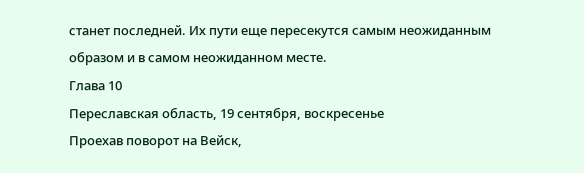станет последней. Их пути еще пересекутся самым неожиданным образом и в самом неожиданном месте.
Глава 10
Переславская область, 19 сентября, воскресенье
Проехав поворот на Вейск,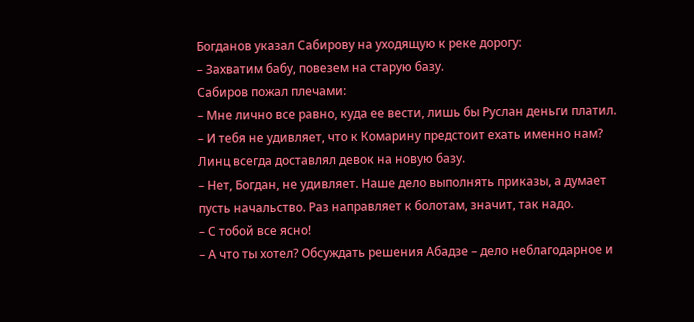Богданов указал Сабирову на уходящую к реке дорогу:
– Захватим бабу, повезем на старую базу.
Сабиров пожал плечами:
– Мне лично все равно, куда ее вести, лишь бы Руслан деньги платил.
– И тебя не удивляет, что к Комарину предстоит ехать именно нам? Линц всегда доставлял девок на новую базу.
– Нет, Богдан, не удивляет. Наше дело выполнять приказы, а думает пусть начальство. Раз направляет к болотам, значит, так надо.
– С тобой все ясно!
– А что ты хотел? Обсуждать решения Абадзе – дело неблагодарное и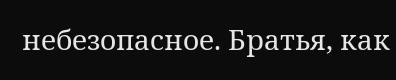небезопасное. Братья, как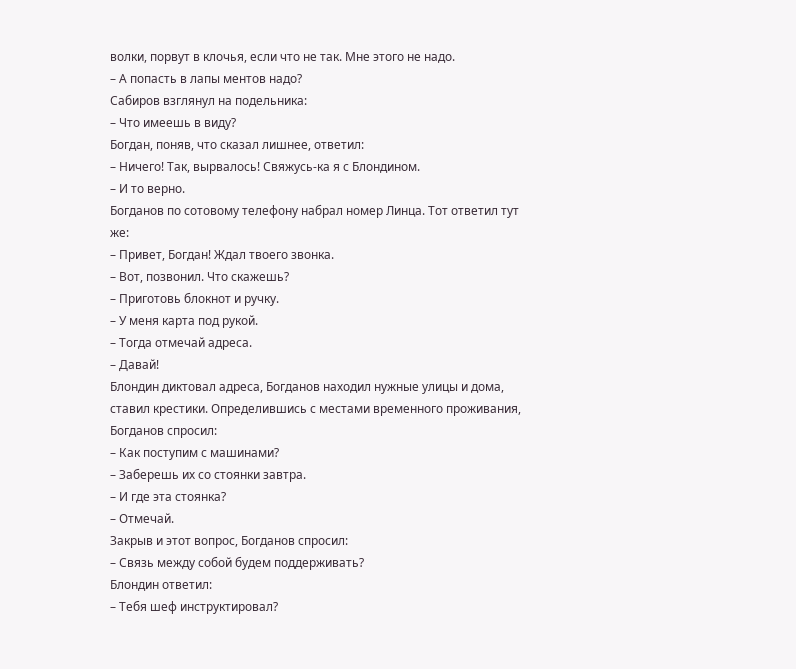волки, порвут в клочья, если что не так. Мне этого не надо.
– А попасть в лапы ментов надо?
Сабиров взглянул на подельника:
– Что имеешь в виду?
Богдан, поняв, что сказал лишнее, ответил:
– Ничего! Так, вырвалось! Свяжусь-ка я с Блондином.
– И то верно.
Богданов по сотовому телефону набрал номер Линца. Тот ответил тут же:
– Привет, Богдан! Ждал твоего звонка.
– Вот, позвонил. Что скажешь?
– Приготовь блокнот и ручку.
– У меня карта под рукой.
– Тогда отмечай адреса.
– Давай!
Блондин диктовал адреса, Богданов находил нужные улицы и дома, ставил крестики. Определившись с местами временного проживания, Богданов спросил:
– Как поступим с машинами?
– Заберешь их со стоянки завтра.
– И где эта стоянка?
– Отмечай.
Закрыв и этот вопрос, Богданов спросил:
– Связь между собой будем поддерживать?
Блондин ответил:
– Тебя шеф инструктировал?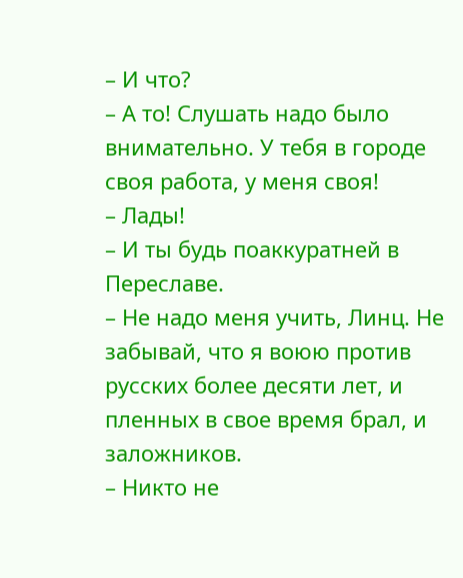– И что?
– А то! Слушать надо было внимательно. У тебя в городе своя работа, у меня своя!
– Лады!
– И ты будь поаккуратней в Переславе.
– Не надо меня учить, Линц. Не забывай, что я воюю против русских более десяти лет, и пленных в свое время брал, и заложников.
– Никто не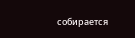собирается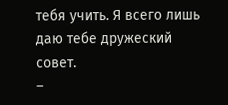тебя учить. Я всего лишь даю тебе дружеский совет.
–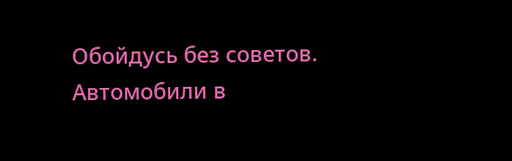Обойдусь без советов. Автомобили в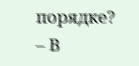порядке?
– В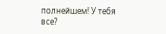полнейшем! У тебя все?